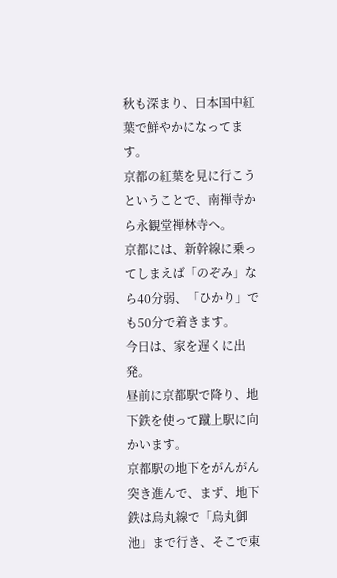秋も深まり、日本国中紅葉で鮮やかになってます。
京都の紅葉を見に行こうということで、南禅寺から永観堂禅林寺へ。
京都には、新幹線に乗ってしまえば「のぞみ」なら40分弱、「ひかり」でも50分で着きます。
今日は、家を遅くに出発。
昼前に京都駅で降り、地下鉄を使って蹴上駅に向かいます。
京都駅の地下をがんがん突き進んで、まず、地下鉄は烏丸線で「烏丸御池」まで行き、そこで東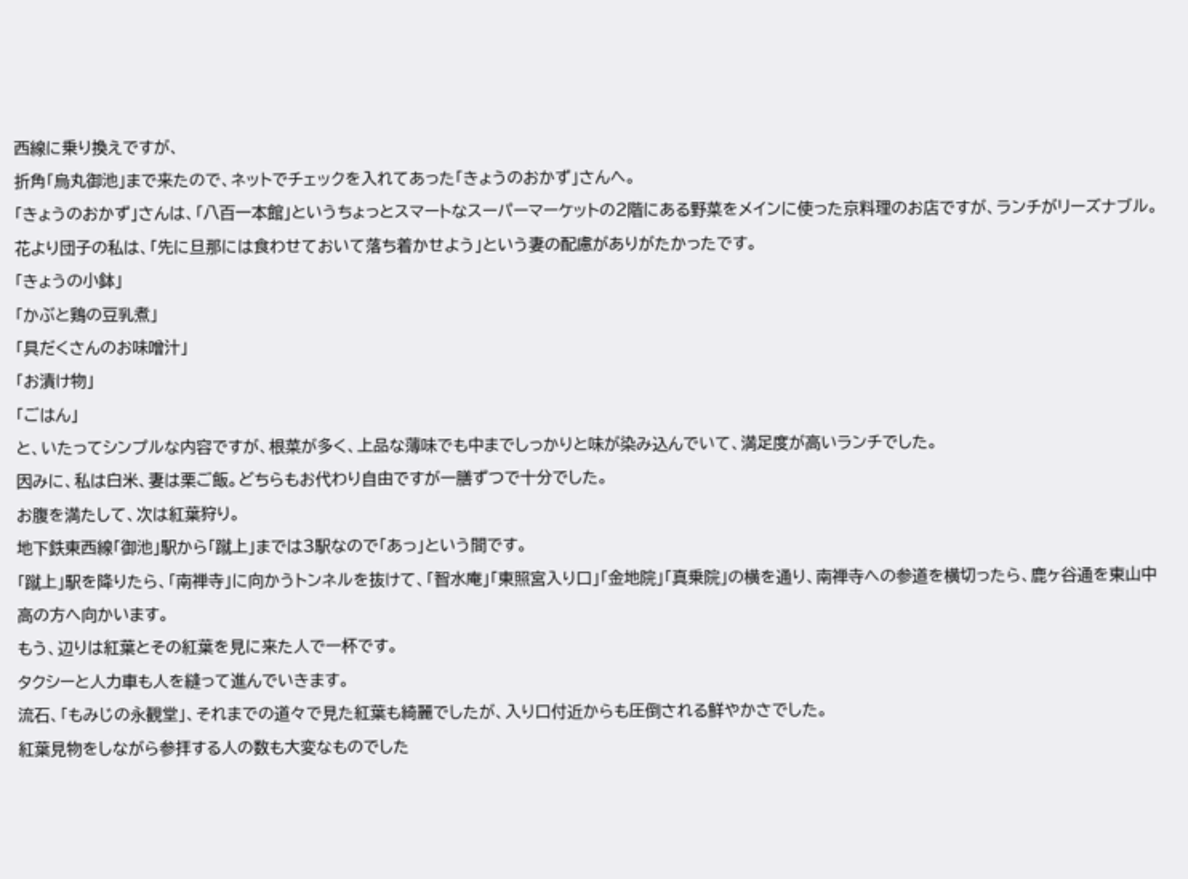西線に乗り換えですが、
折角「烏丸御池」まで来たので、ネットでチェックを入れてあった「きょうのおかず」さんへ。
「きょうのおかず」さんは、「八百一本館」というちょっとスマートなスーパーマーケットの2階にある野菜をメインに使った京料理のお店ですが、ランチがリーズナブル。
花より団子の私は、「先に旦那には食わせておいて落ち着かせよう」という妻の配慮がありがたかったです。
「きょうの小鉢」
「かぶと鶏の豆乳煮」
「具だくさんのお味噌汁」
「お漬け物」
「ごはん」
と、いたってシンプルな内容ですが、根菜が多く、上品な薄味でも中までしっかりと味が染み込んでいて、満足度が高いランチでした。
因みに、私は白米、妻は栗ご飯。どちらもお代わり自由ですが一膳ずつで十分でした。
お腹を満たして、次は紅葉狩り。
地下鉄東西線「御池」駅から「蹴上」までは3駅なので「あっ」という間です。
「蹴上」駅を降りたら、「南禅寺」に向かうトンネルを抜けて、「智水庵」「東照宮入り口」「金地院」「真乗院」の横を通り、南禅寺への参道を横切ったら、鹿ヶ谷通を東山中高の方へ向かいます。
もう、辺りは紅葉とその紅葉を見に来た人で一杯です。
タクシーと人力車も人を縫って進んでいきます。
流石、「もみじの永観堂」、それまでの道々で見た紅葉も綺麗でしたが、入り口付近からも圧倒される鮮やかさでした。
紅葉見物をしながら参拝する人の数も大変なものでした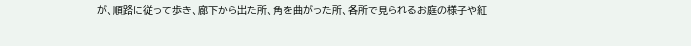が、順路に従って歩き、廊下から出た所、角を曲がった所、各所で見られるお庭の様子や紅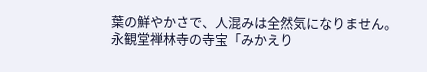葉の鮮やかさで、人混みは全然気になりません。
永観堂禅林寺の寺宝「みかえり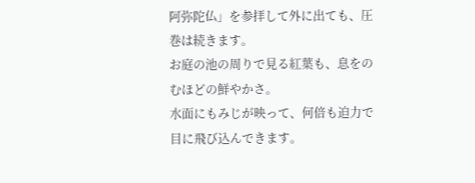阿弥陀仏」を参拝して外に出ても、圧巻は続きます。
お庭の池の周りで見る紅葉も、息をのむほどの鮮やかさ。
水面にもみじが映って、何倍も迫力で目に飛び込んできます。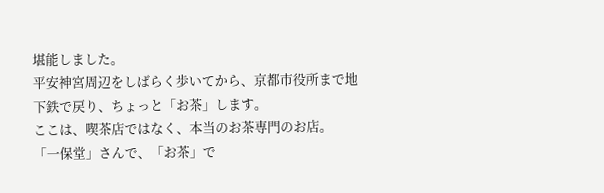堪能しました。
平安神宮周辺をしばらく歩いてから、京都市役所まで地下鉄で戻り、ちょっと「お茶」します。
ここは、喫茶店ではなく、本当のお茶専門のお店。
「一保堂」さんで、「お茶」で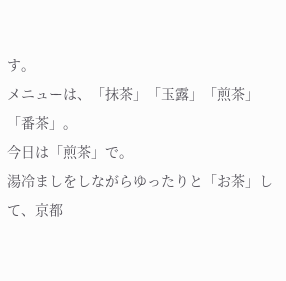す。
メニューは、「抹茶」「玉露」「煎茶」「番茶」。
今日は「煎茶」で。
湯冷ましをしながらゆったりと「お茶」して、京都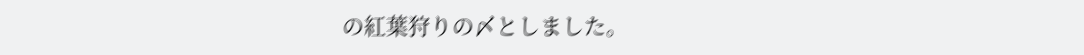の紅葉狩りの〆としました。